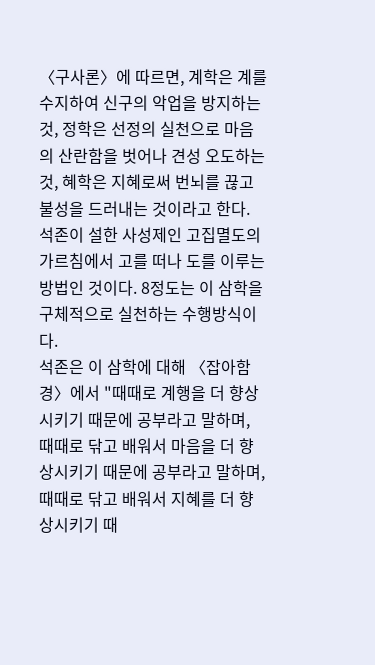〈구사론〉에 따르면, 계학은 계를 수지하여 신구의 악업을 방지하는 것, 정학은 선정의 실천으로 마음의 산란함을 벗어나 견성 오도하는 것, 혜학은 지혜로써 번뇌를 끊고 불성을 드러내는 것이라고 한다. 석존이 설한 사성제인 고집멸도의 가르침에서 고를 떠나 도를 이루는 방법인 것이다. 8정도는 이 삼학을 구체적으로 실천하는 수행방식이다.
석존은 이 삼학에 대해 〈잡아함경〉에서 "때때로 계행을 더 향상시키기 때문에 공부라고 말하며, 때때로 닦고 배워서 마음을 더 향상시키기 때문에 공부라고 말하며, 때때로 닦고 배워서 지혜를 더 향상시키기 때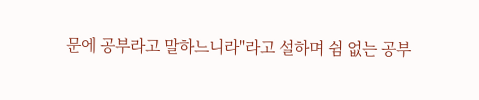문에 공부라고 말하느니라"라고 설하며 쉼 없는 공부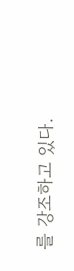를 강조하고 있다.